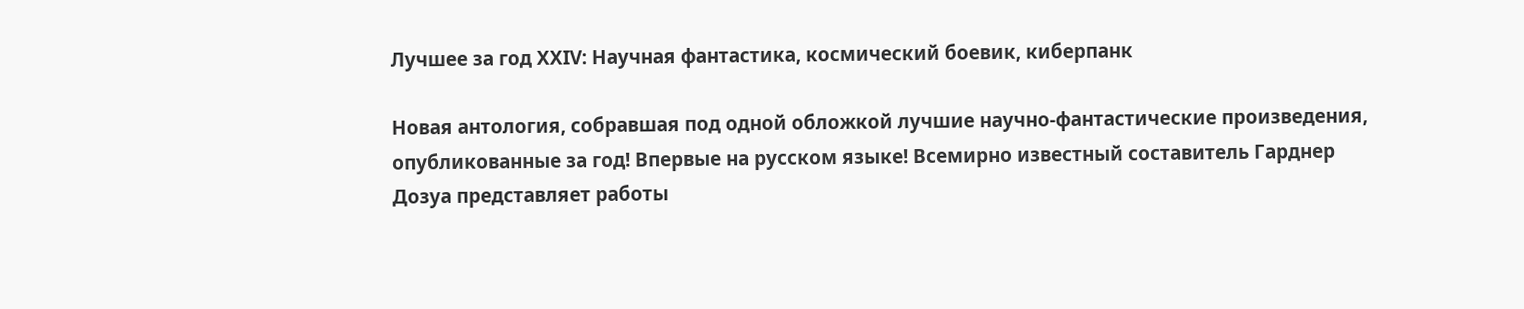Лучшее за год XXIV: Научная фантастика, космический боевик, киберпанк

Новая антология, собравшая под одной обложкой лучшие научно-фантастические произведения, опубликованные за год! Впервые на русском языке! Всемирно известный составитель Гарднер Дозуа представляет работы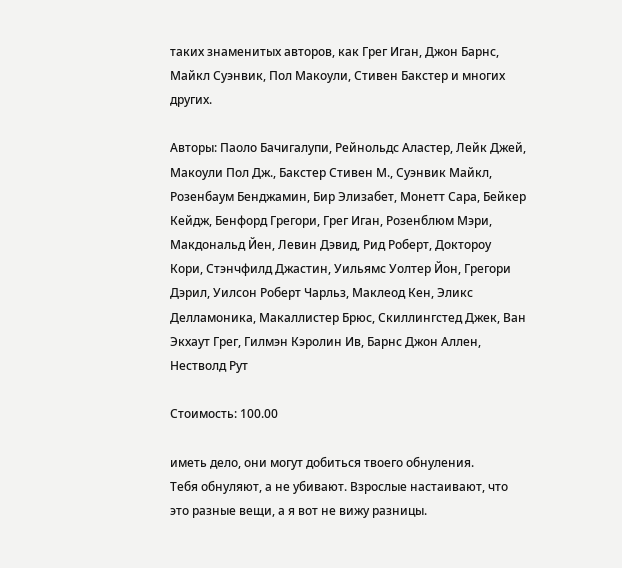таких знаменитых авторов, как Грег Иган, Джон Барнс, Майкл Суэнвик, Пол Макоули, Стивен Бакстер и многих других.

Авторы: Паоло Бачигалупи, Рейнольдс Аластер, Лейк Джей, Макоули Пол Дж., Бакстер Стивен М., Суэнвик Майкл, Розенбаум Бенджамин, Бир Элизабет, Монетт Сара, Бейкер Кейдж, Бенфорд Грегори, Грег Иган, Розенблюм Мэри, Макдональд Йен, Левин Дэвид, Рид Роберт, Доктороу Кори, Стэнчфилд Джастин, Уильямс Уолтер Йон, Грегори Дэрил, Уилсон Роберт Чарльз, Маклеод Кен, Эликс Делламоника, Макаллистер Брюс, Скиллингстед Джек, Ван Экхаут Грег, Гилмэн Кэролин Ив, Барнс Джон Аллен, Нестволд Рут

Стоимость: 100.00

иметь дело, они могут добиться твоего обнуления.
Тебя обнуляют, а не убивают. Взрослые настаивают, что это разные вещи, а я вот не вижу разницы.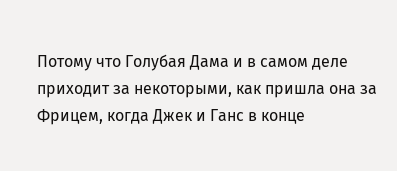Потому что Голубая Дама и в самом деле приходит за некоторыми, как пришла она за Фрицем, когда Джек и Ганс в конце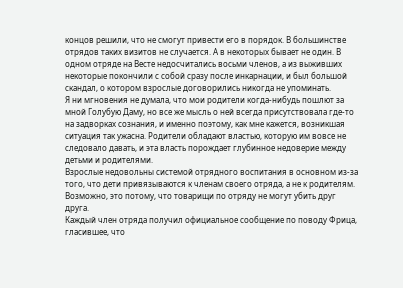концов решили, что не смогут привести его в порядок. В большинстве отрядов таких визитов не случается. А в некоторых бывает не один. В одном отряде на Весте недосчитались восьми членов, а из выживших некоторые покончили с собой сразу после инкарнации, и был большой скандал, о котором взрослые договорились никогда не упоминать.
Я ни мгновения не думала, что мои родители когда-нибудь пошлют за мной Голубую Даму, но все же мысль о ней всегда присутствовала где-то на задворках сознания, и именно поэтому, как мне кажется, возникшая ситуация так ужасна. Родители обладают властью, которую им вовсе не следовало давать, и эта власть порождает глубинное недоверие между детьми и родителями.
Взрослые недовольны системой отрядного воспитания в основном из-за того, что дети привязываются к членам своего отряда, а не к родителям. Возможно, это потому, что товарищи по отряду не могут убить друг друга.
Каждый член отряда получил официальное сообщение по поводу Фрица, гласившее, что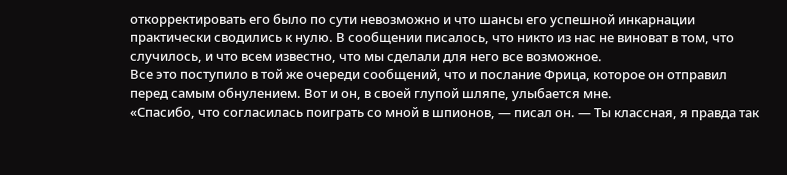откорректировать его было по сути невозможно и что шансы его успешной инкарнации практически сводились к нулю. В сообщении писалось, что никто из нас не виноват в том, что случилось, и что всем известно, что мы сделали для него все возможное.
Все это поступило в той же очереди сообщений, что и послание Фрица, которое он отправил перед самым обнулением. Вот и он, в своей глупой шляпе, улыбается мне.
«Спасибо, что согласилась поиграть со мной в шпионов, — писал он. — Ты классная, я правда так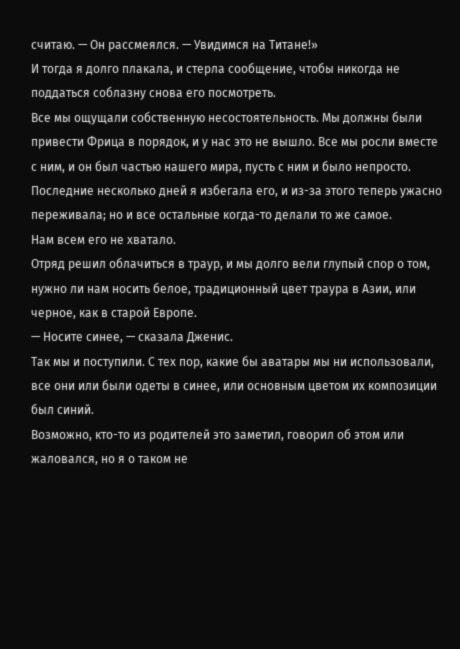считаю. — Он рассмеялся. — Увидимся на Титане!»
И тогда я долго плакала, и стерла сообщение, чтобы никогда не поддаться соблазну снова его посмотреть.
Все мы ощущали собственную несостоятельность. Мы должны были привести Фрица в порядок, и у нас это не вышло. Все мы росли вместе с ним, и он был частью нашего мира, пусть с ним и было непросто. Последние несколько дней я избегала его, и из-за этого теперь ужасно переживала; но и все остальные когда-то делали то же самое.
Нам всем его не хватало.
Отряд решил облачиться в траур, и мы долго вели глупый спор о том, нужно ли нам носить белое, традиционный цвет траура в Азии, или черное, как в старой Европе.
— Носите синее, — сказала Дженис.
Так мы и поступили. С тех пор, какие бы аватары мы ни использовали, все они или были одеты в синее, или основным цветом их композиции был синий.
Возможно, кто-то из родителей это заметил, говорил об этом или жаловался, но я о таком не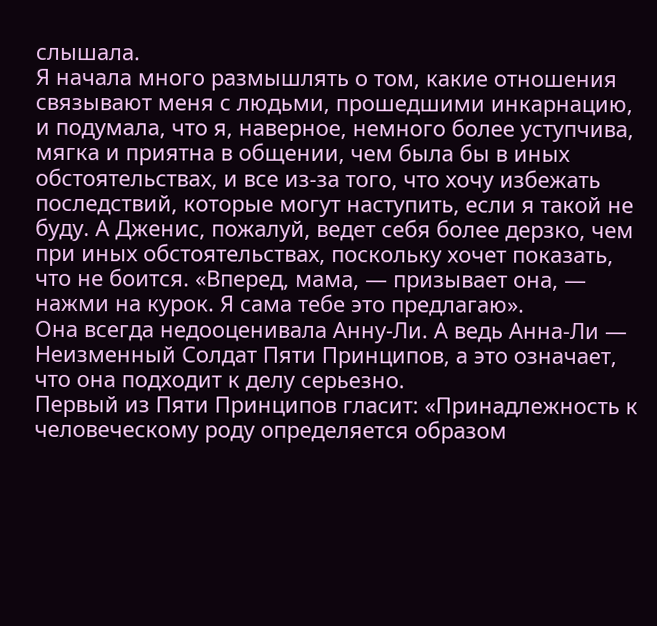слышала.
Я начала много размышлять о том, какие отношения связывают меня с людьми, прошедшими инкарнацию, и подумала, что я, наверное, немного более уступчива, мягка и приятна в общении, чем была бы в иных обстоятельствах, и все из-за того, что хочу избежать последствий, которые могут наступить, если я такой не буду. А Дженис, пожалуй, ведет себя более дерзко, чем при иных обстоятельствах, поскольку хочет показать, что не боится. «Вперед, мама, — призывает она, — нажми на курок. Я сама тебе это предлагаю».
Она всегда недооценивала Анну-Ли. А ведь Анна-Ли — Неизменный Солдат Пяти Принципов, а это означает, что она подходит к делу серьезно.
Первый из Пяти Принципов гласит: «Принадлежность к человеческому роду определяется образом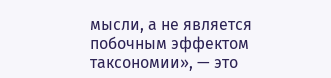мысли, а не является побочным эффектом таксономии», — это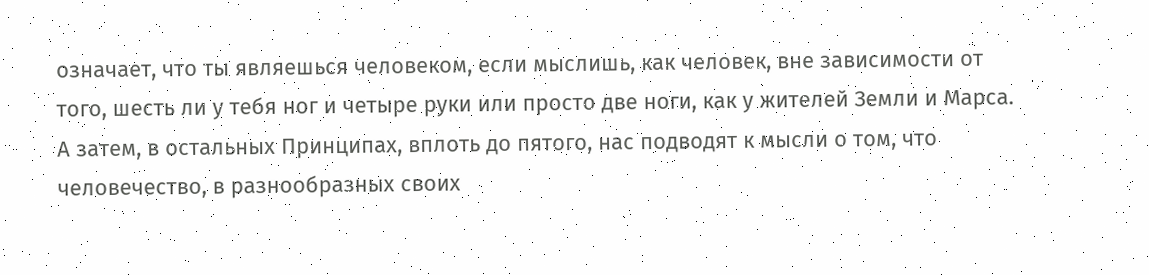означает, что ты являешься человеком, если мыслишь, как человек, вне зависимости от того, шесть ли у тебя ног и четыре руки или просто две ноги, как у жителей Земли и Марса.
А затем, в остальных Принципах, вплоть до пятого, нас подводят к мысли о том, что человечество, в разнообразных своих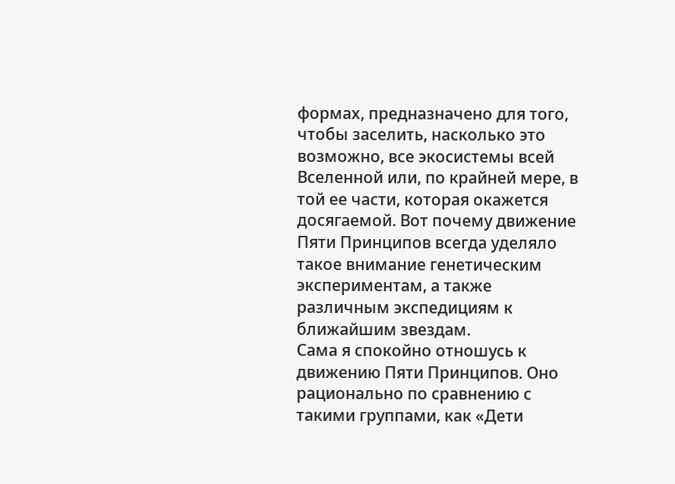формах, предназначено для того, чтобы заселить, насколько это возможно, все экосистемы всей Вселенной или, по крайней мере, в той ее части, которая окажется досягаемой. Вот почему движение Пяти Принципов всегда уделяло такое внимание генетическим экспериментам, а также различным экспедициям к ближайшим звездам.
Сама я спокойно отношусь к движению Пяти Принципов. Оно рационально по сравнению с такими группами, как «Дети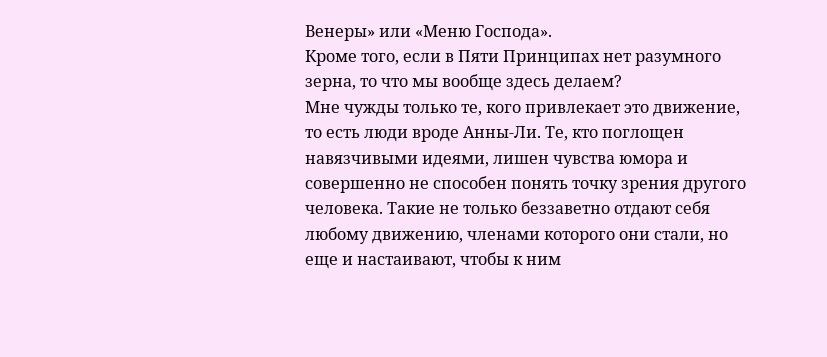Венеры» или «Меню Господа».
Кроме того, если в Пяти Принципах нет разумного зерна, то что мы вообще здесь делаем?
Мне чужды только те, кого привлекает это движение, то есть люди вроде Анны-Ли. Те, кто поглощен навязчивыми идеями, лишен чувства юмора и совершенно не способен понять точку зрения другого человека. Такие не только беззаветно отдают себя любому движению, членами которого они стали, но еще и настаивают, чтобы к ним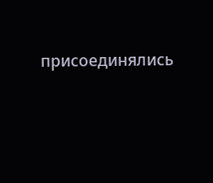присоединялись